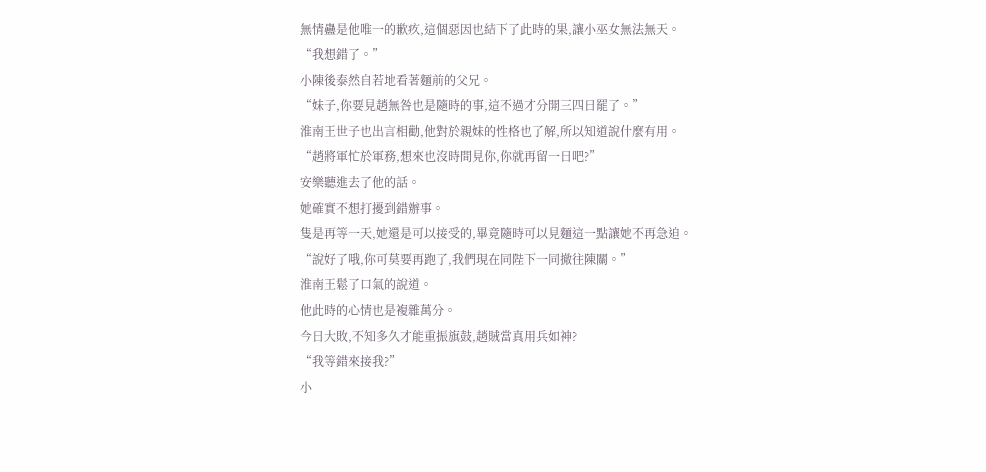無情蠱是他唯一的歉疚,這個惡因也結下了此時的果,讓小巫女無法無天。
“我想錯了。”
小陳後泰然自若地看著麵前的父兄。
“妹子,你要見趙無咎也是隨時的事,這不過才分開三四日罷了。”
淮南王世子也出言相勸,他對於親妹的性格也了解,所以知道說什麼有用。
“趙將軍忙於軍務,想來也沒時間見你,你就再留一日吧?”
安樂聽進去了他的話。
她確實不想打擾到錯辦事。
隻是再等一天,她還是可以接受的,畢竟隨時可以見麵這一點讓她不再急迫。
“說好了哦,你可莫要再跑了,我們現在同陛下一同撤往陳關。”
淮南王鬆了口氣的說道。
他此時的心情也是複雜萬分。
今日大敗,不知多久才能重振旗鼓,趙賊當真用兵如神?
“我等錯來接我?”
小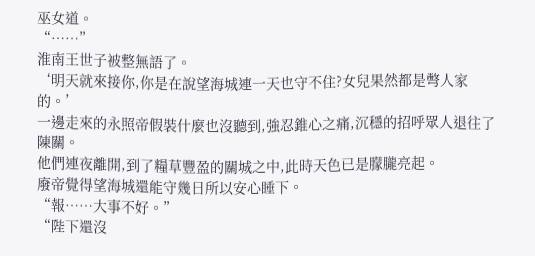巫女道。
“……”
淮南王世子被整無語了。
‘明天就來接你,你是在說望海城連一天也守不住?女兒果然都是彆人家的。’
一邊走來的永照帝假裝什麼也沒聽到,強忍錐心之痛,沉穩的招呼眾人退往了陳關。
他們連夜離開,到了糧草豐盈的關城之中,此時天色已是朦朧亮起。
廢帝覺得望海城還能守幾日所以安心睡下。
“報……大事不好。”
“陛下還沒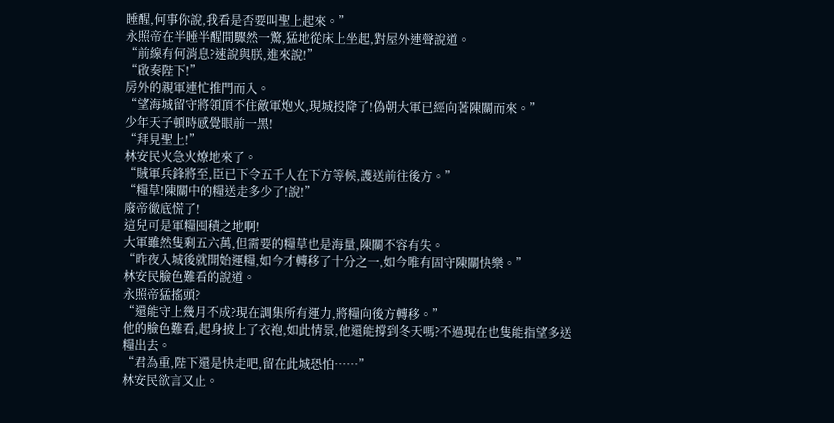睡醒,何事你說,我看是否要叫聖上起來。”
永照帝在半睡半醒間驟然一驚,猛地從床上坐起,對屋外連聲說道。
“前線有何消息?速說與朕,進來說!”
“啟奏陛下!”
房外的親軍連忙推門而入。
“望海城留守將領頂不住敵軍炮火,現城投降了!偽朝大軍已經向著陳關而來。”
少年天子頓時感覺眼前一黑!
“拜見聖上!”
林安民火急火燎地來了。
“賊軍兵鋒將至,臣已下令五千人在下方等候,護送前往後方。”
“糧草!陳關中的糧送走多少了!說!”
廢帝徹底慌了!
這兒可是軍糧囤積之地啊!
大軍雖然隻剩五六萬,但需要的糧草也是海量,陳關不容有失。
“昨夜入城後就開始運糧,如今才轉移了十分之一,如今唯有固守陳關快樂。”
林安民臉色難看的說道。
永照帝猛搖頭?
“還能守上幾月不成?現在調集所有運力,將糧向後方轉移。”
他的臉色難看,起身披上了衣袍,如此情景,他還能撐到冬天嗎?不過現在也隻能指望多送糧出去。
“君為重,陛下還是快走吧,留在此城恐怕……”
林安民欲言又止。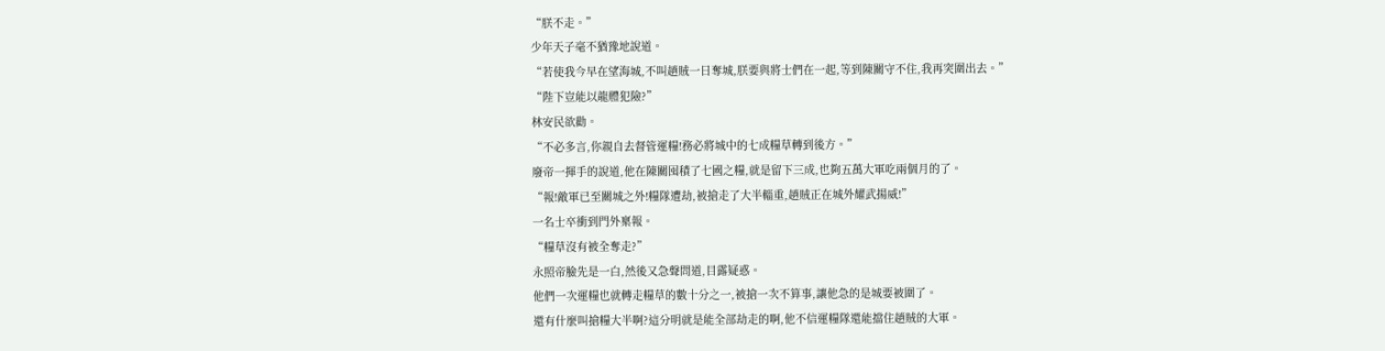“朕不走。”
少年天子毫不猶豫地說道。
“若使我今早在望海城,不叫趙賊一日奪城,朕要與將士們在一起,等到陳關守不住,我再突圍出去。”
“陛下豈能以龍體犯險?”
林安民欲勸。
“不必多言,你親自去督管運糧!務必將城中的七成糧草轉到後方。”
廢帝一揮手的說道,他在陳關囤積了七國之糧,就是留下三成,也夠五萬大軍吃兩個月的了。
“報!敵軍已至關城之外!糧隊遭劫,被搶走了大半輜重,趙賊正在城外耀武揚威!”
一名士卒衝到門外稟報。
“糧草沒有被全奪走?”
永照帝臉先是一白,然後又急聲問道,目露疑惑。
他們一次運糧也就轉走糧草的數十分之一,被搶一次不算事,讓他急的是城要被圍了。
還有什麼叫搶糧大半啊?這分明就是能全部劫走的啊,他不信運糧隊還能擋住趙賊的大軍。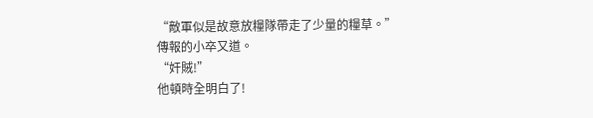“敵軍似是故意放糧隊帶走了少量的糧草。”
傳報的小卒又道。
“奸賊!”
他頓時全明白了!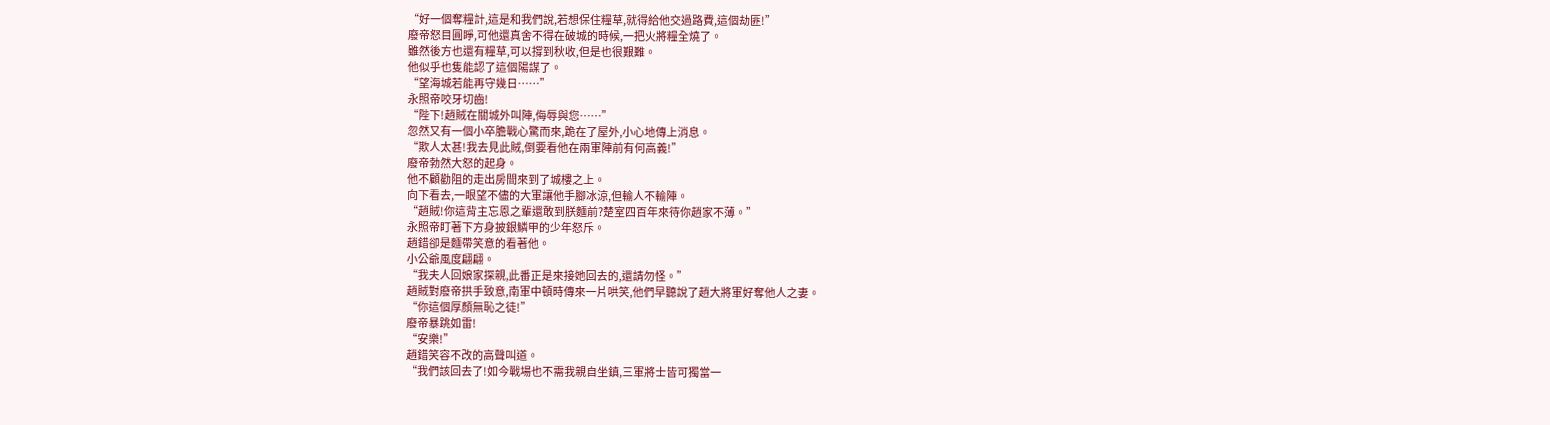“好一個奪糧計,這是和我們說,若想保住糧草,就得給他交過路費,這個劫匪!”
廢帝怒目圓睜,可他還真舍不得在破城的時候,一把火將糧全燒了。
雖然後方也還有糧草,可以撐到秋收,但是也很艱難。
他似乎也隻能認了這個陽謀了。
“望海城若能再守幾日……”
永照帝咬牙切齒!
“陛下!趙賊在關城外叫陣,侮辱與您……”
忽然又有一個小卒膽戰心驚而來,跪在了屋外,小心地傳上消息。
“欺人太甚!我去見此賊,倒要看他在兩軍陣前有何高義!”
廢帝勃然大怒的起身。
他不顧勸阻的走出房間來到了城樓之上。
向下看去,一眼望不儘的大軍讓他手腳冰涼,但輸人不輸陣。
“趙賊!你這背主忘恩之輩還敢到朕麵前?楚室四百年來待你趙家不薄。”
永照帝盯著下方身披銀鱗甲的少年怒斥。
趙錯卻是麵帶笑意的看著他。
小公爺風度翩翩。
“我夫人回娘家探親,此番正是來接她回去的,還請勿怪。”
趙賊對廢帝拱手致意,南軍中頓時傳來一片哄笑,他們早聽說了趙大將軍好奪他人之妻。
“你這個厚顏無恥之徒!”
廢帝暴跳如雷!
“安樂!”
趙錯笑容不改的高聲叫道。
“我們該回去了!如今戰場也不需我親自坐鎮,三軍將士皆可獨當一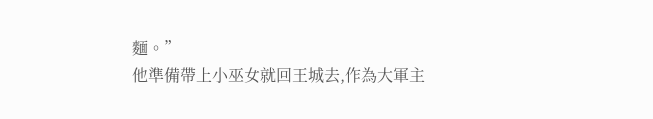麵。”
他準備帶上小巫女就回王城去,作為大軍主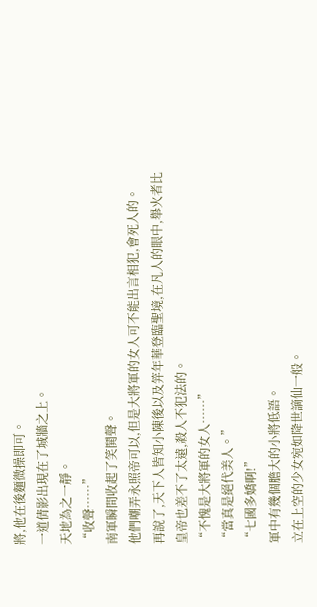將,他在後麵微操即可。
一道倩影出現在了城牆之上。
天地為之一靜。
“收聲……”
南軍瞬間收起了笑鬨聲。
他們嘲弄永照帝可以,但是大將軍的女人可不能出言相犯,會死人的。
再說了,天下人皆知小陳後以及笄年華登臨聖境,在凡人的眼中,舉火者比皇帝也差不了太遠,殺人不犯法的。
“不愧是大將軍的女人……”
“當真是絕代美人。”
“七國多嬌啊!”
軍中有幾個膽大的小將低語。
立在上空的少女宛如降世謫仙一般。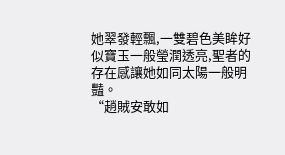她翠發輕飄,一雙碧色美眸好似寶玉一般瑩潤透亮,聖者的存在感讓她如同太陽一般明豔。
“趙賊安敢如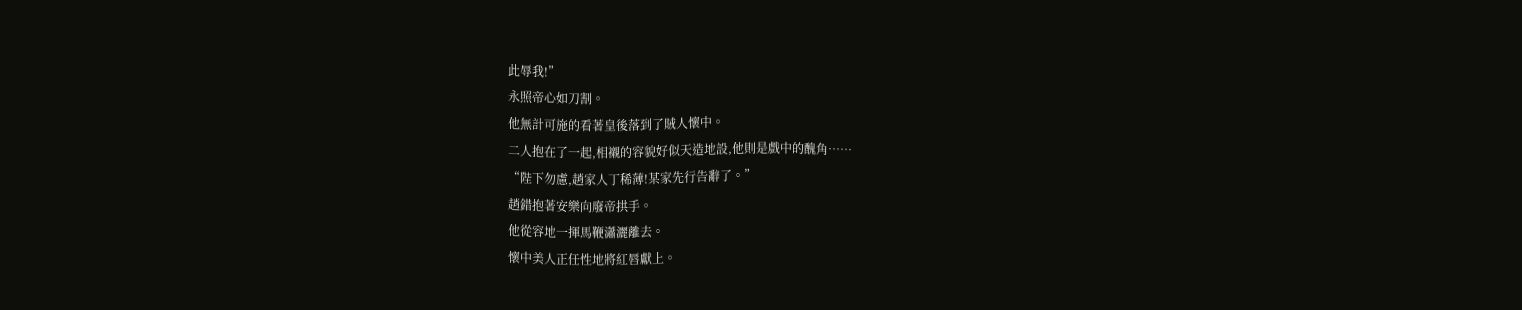此辱我!”
永照帝心如刀割。
他無計可施的看著皇後落到了賊人懷中。
二人抱在了一起,相襯的容貌好似天造地設,他則是戲中的醜角……
“陛下勿慮,趙家人丁稀薄!某家先行告辭了。”
趙錯抱著安樂向廢帝拱手。
他從容地一揮馬鞭瀟灑離去。
懷中美人正任性地將紅唇獻上。